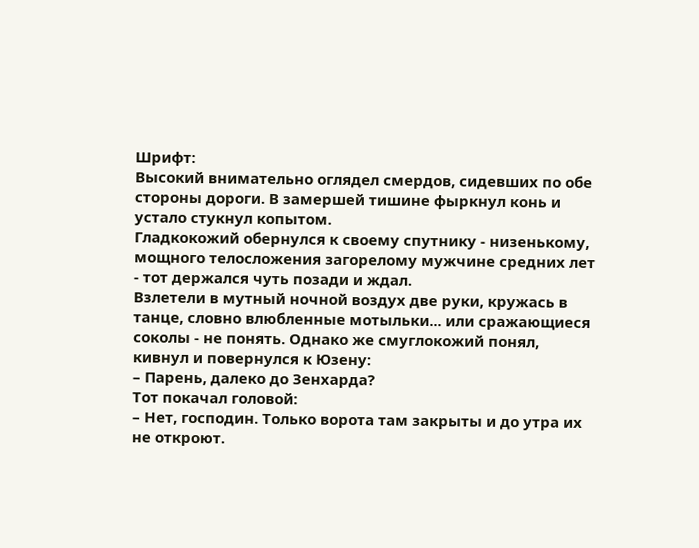Шрифт:
Высокий внимательно оглядел смердов, сидевших по обе стороны дороги. В замершей тишине фыркнул конь и устало стукнул копытом.
Гладкокожий обернулся к своему спутнику - низенькому, мощного телосложения загорелому мужчине средних лет - тот держался чуть позади и ждал.
Взлетели в мутный ночной воздух две руки, кружась в танце, словно влюбленные мотыльки... или сражающиеся соколы - не понять. Однако же смуглокожий понял, кивнул и повернулся к Юзену:
– Парень, далеко до Зенхарда?
Тот покачал головой:
– Нет, господин. Только ворота там закрыты и до утра их не откроют.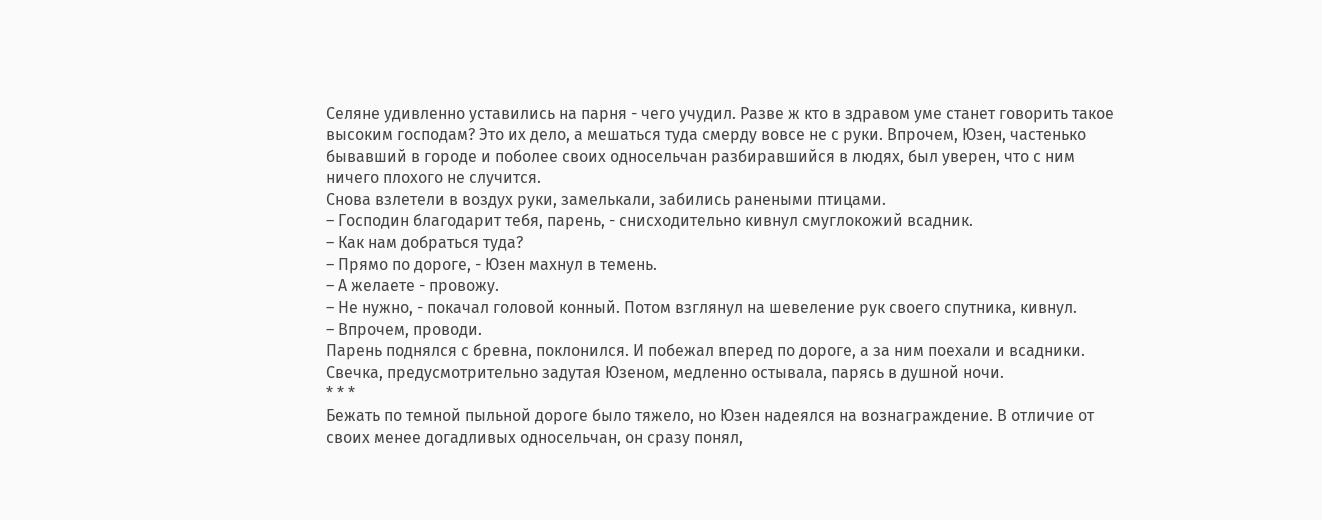Селяне удивленно уставились на парня - чего учудил. Разве ж кто в здравом уме станет говорить такое высоким господам? Это их дело, а мешаться туда смерду вовсе не с руки. Впрочем, Юзен, частенько бывавший в городе и поболее своих односельчан разбиравшийся в людях, был уверен, что с ним ничего плохого не случится.
Снова взлетели в воздух руки, замелькали, забились ранеными птицами.
– Господин благодарит тебя, парень, - снисходительно кивнул смуглокожий всадник.
– Как нам добраться туда?
– Прямо по дороге, - Юзен махнул в темень.
– А желаете - провожу.
– Не нужно, - покачал головой конный. Потом взглянул на шевеление рук своего спутника, кивнул.
– Впрочем, проводи.
Парень поднялся с бревна, поклонился. И побежал вперед по дороге, а за ним поехали и всадники.
Свечка, предусмотрительно задутая Юзеном, медленно остывала, парясь в душной ночи.
* * *
Бежать по темной пыльной дороге было тяжело, но Юзен надеялся на вознаграждение. В отличие от своих менее догадливых односельчан, он сразу понял,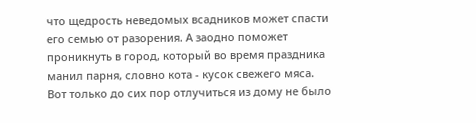что щедрость неведомых всадников может спасти его семью от разорения. А заодно поможет проникнуть в город, который во время праздника манил парня, словно кота - кусок свежего мяса. Вот только до сих пор отлучиться из дому не было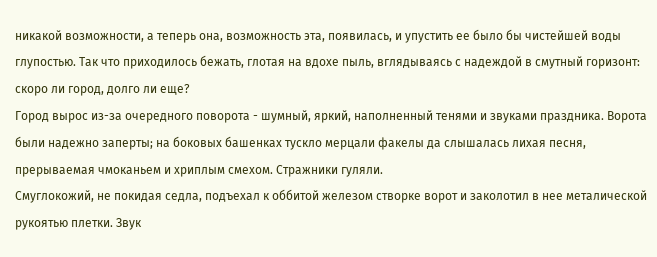никакой возможности, а теперь она, возможность эта, появилась, и упустить ее было бы чистейшей воды глупостью. Так что приходилось бежать, глотая на вдохе пыль, вглядываясь с надеждой в смутный горизонт: скоро ли город, долго ли еще?
Город вырос из-за очередного поворота - шумный, яркий, наполненный тенями и звуками праздника. Ворота были надежно заперты; на боковых башенках тускло мерцали факелы да слышалась лихая песня, прерываемая чмоканьем и хриплым смехом. Стражники гуляли.
Смуглокожий, не покидая седла, подъехал к оббитой железом створке ворот и заколотил в нее металической рукоятью плетки. Звук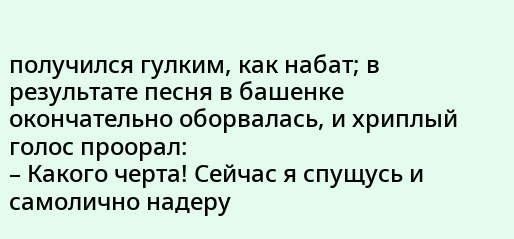получился гулким, как набат; в результате песня в башенке окончательно оборвалась, и хриплый голос проорал:
– Какого черта! Сейчас я спущусь и самолично надеру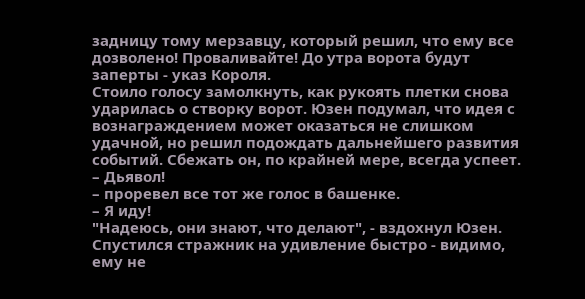задницу тому мерзавцу, который решил, что ему все дозволено! Проваливайте! До утра ворота будут заперты - указ Короля.
Стоило голосу замолкнуть, как рукоять плетки снова ударилась о створку ворот. Юзен подумал, что идея с вознаграждением может оказаться не слишком удачной, но решил подождать дальнейшего развития событий. Сбежать он, по крайней мере, всегда успеет.
– Дьявол!
– проревел все тот же голос в башенке.
– Я иду!
"Надеюсь, они знают, что делают", - вздохнул Юзен.
Спустился стражник на удивление быстро - видимо, ему не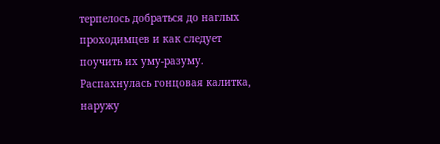терпелось добраться до наглых проходимцев и как следует поучить их уму-разуму. Распахнулась гонцовая калитка, наружу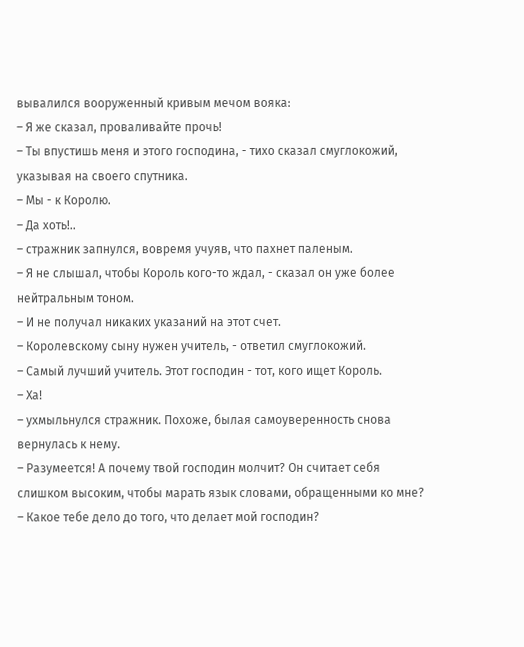вывалился вооруженный кривым мечом вояка:
– Я же сказал, проваливайте прочь!
– Ты впустишь меня и этого господина, - тихо сказал смуглокожий, указывая на своего спутника.
– Мы - к Королю.
– Да хоть!..
– стражник запнулся, вовремя учуяв, что пахнет паленым.
– Я не слышал, чтобы Король кого-то ждал, - сказал он уже более нейтральным тоном.
– И не получал никаких указаний на этот счет.
– Королевскому сыну нужен учитель, - ответил смуглокожий.
– Самый лучший учитель. Этот господин - тот, кого ищет Король.
– Ха!
– ухмыльнулся стражник. Похоже, былая самоуверенность снова вернулась к нему.
– Разумеется! А почему твой господин молчит? Он считает себя слишком высоким, чтобы марать язык словами, обращенными ко мне?
– Какое тебе дело до того, что делает мой господин?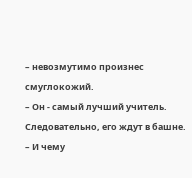– невозмутимо произнес смуглокожий.
– Он - самый лучший учитель. Следовательно, его ждут в башне.
– И чему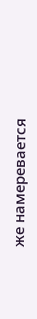же намеревается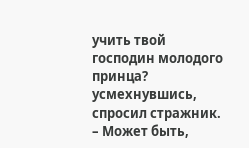учить твой господин молодого принца? усмехнувшись, спросил стражник.
– Может быть,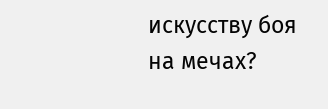искусству боя на мечах?